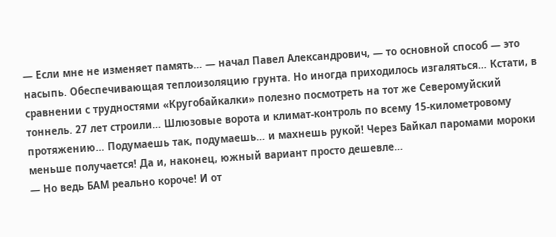— Если мне не изменяет память… — начал Павел Александрович, — то основной способ — это насыпь. Обеспечивающая теплоизоляцию грунта. Но иногда приходилось изгаляться… Кстати, в сравнении с трудностями «Кругобайкалки» полезно посмотреть на тот же Северомуйский тоннель. 27 лет строили… Шлюзовые ворота и климат-контроль по всему 15-километровому протяжению… Подумаешь так, подумаешь… и махнешь рукой! Через Байкал паромами мороки меньше получается! Да и, наконец, южный вариант просто дешевле…
— Но ведь БАМ реально короче! И от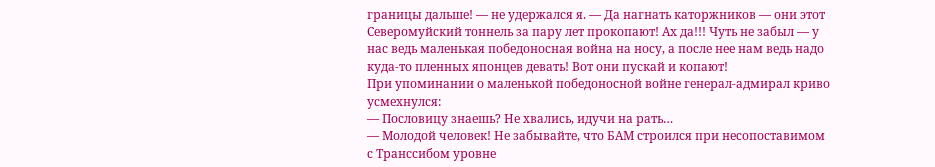границы дальше! — не удержался я. — Да нагнать каторжников — они этот Северомуйский тоннель за пару лет прокопают! Ах да!!! Чуть не забыл — у нас ведь маленькая победоносная война на носу, а после нее нам ведь надо куда-то пленных японцев девать! Вот они пускай и копают!
При упоминании о маленькой победоносной войне генерал-адмирал криво усмехнулся:
— Пословицу знаешь? Не хвались, идучи на рать…
— Молодой человек! Не забывайте, что БАМ строился при несопоставимом с Транссибом уровне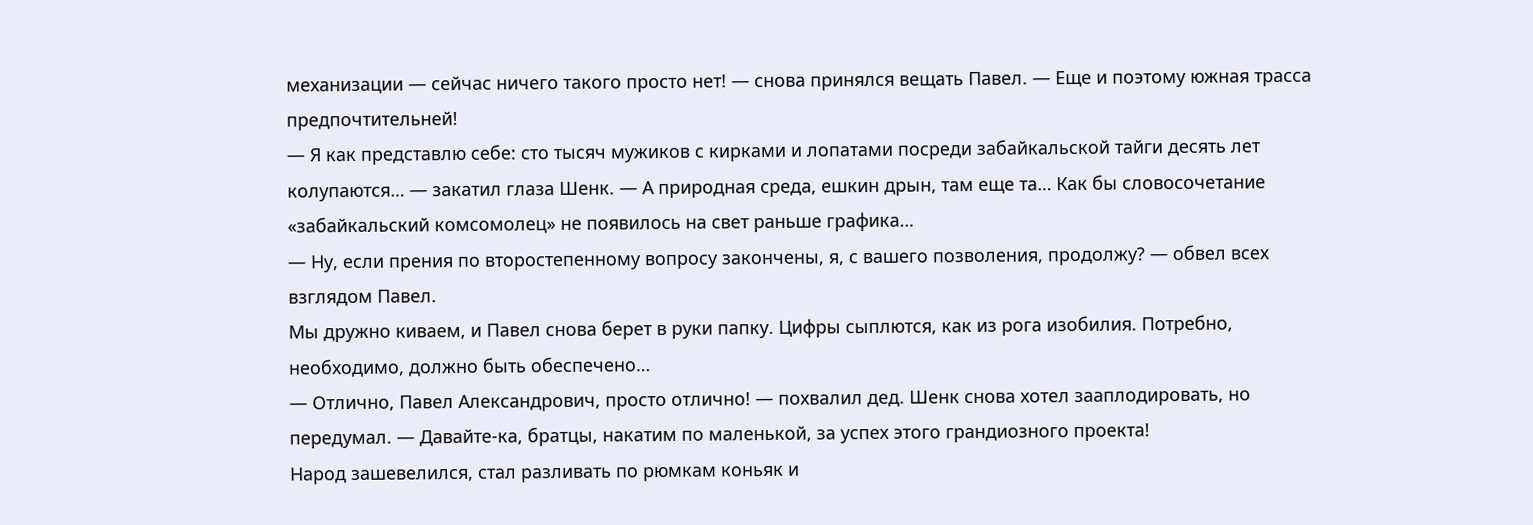механизации — сейчас ничего такого просто нет! — снова принялся вещать Павел. — Еще и поэтому южная трасса предпочтительней!
— Я как представлю себе: сто тысяч мужиков с кирками и лопатами посреди забайкальской тайги десять лет колупаются… — закатил глаза Шенк. — А природная среда, ешкин дрын, там еще та… Как бы словосочетание «забайкальский комсомолец» не появилось на свет раньше графика…
— Ну, если прения по второстепенному вопросу закончены, я, с вашего позволения, продолжу? — обвел всех взглядом Павел.
Мы дружно киваем, и Павел снова берет в руки папку. Цифры сыплются, как из рога изобилия. Потребно, необходимо, должно быть обеспечено…
— Отлично, Павел Александрович, просто отлично! — похвалил дед. Шенк снова хотел зааплодировать, но передумал. — Давайте-ка, братцы, накатим по маленькой, за успех этого грандиозного проекта!
Народ зашевелился, стал разливать по рюмкам коньяк и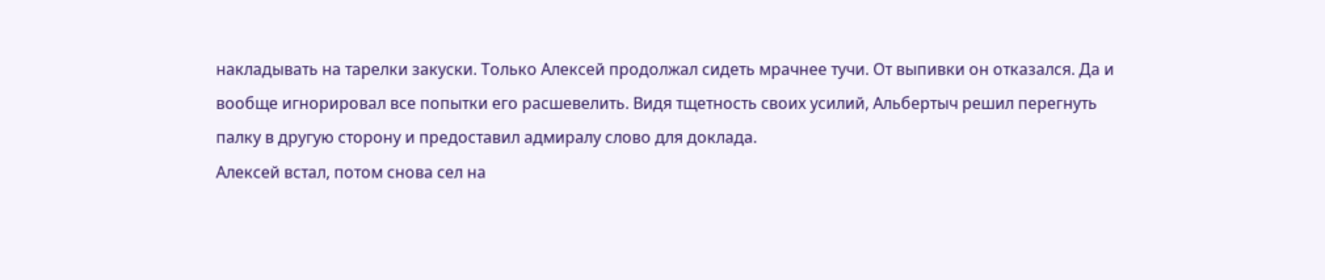накладывать на тарелки закуски. Только Алексей продолжал сидеть мрачнее тучи. От выпивки он отказался. Да и вообще игнорировал все попытки его расшевелить. Видя тщетность своих усилий, Альбертыч решил перегнуть палку в другую сторону и предоставил адмиралу слово для доклада.
Алексей встал, потом снова сел на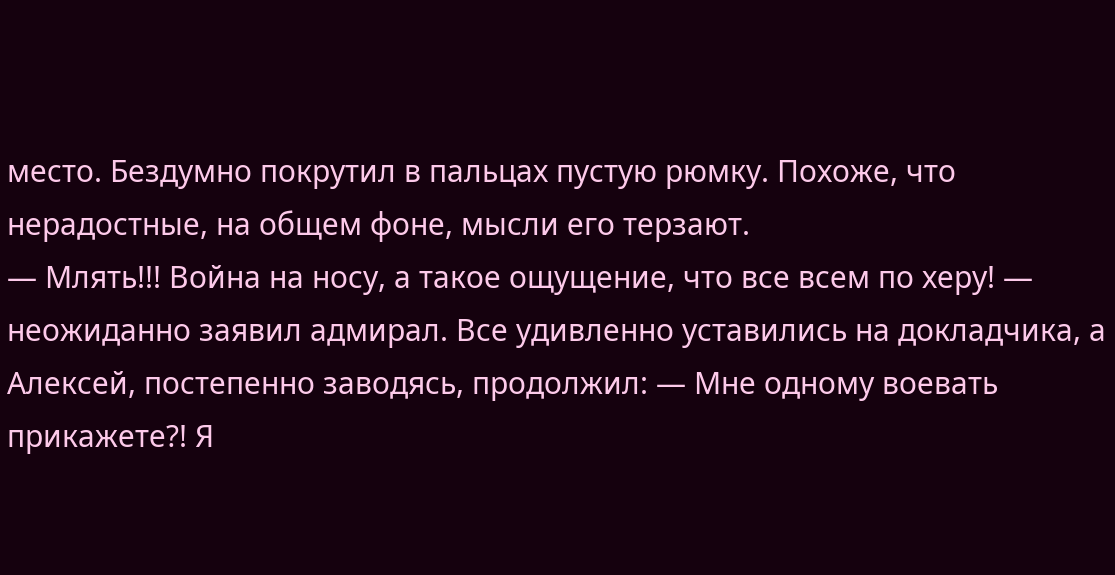место. Бездумно покрутил в пальцах пустую рюмку. Похоже, что нерадостные, на общем фоне, мысли его терзают.
— Млять!!! Война на носу, а такое ощущение, что все всем по херу! — неожиданно заявил адмирал. Все удивленно уставились на докладчика, а Алексей, постепенно заводясь, продолжил: — Мне одному воевать прикажете?! Я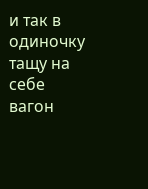и так в одиночку тащу на себе вагон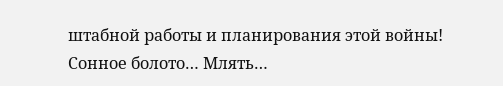штабной работы и планирования этой войны! Сонное болото… Млять…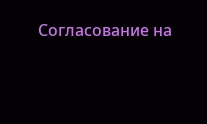Согласование на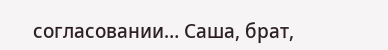согласовании… Саша, брат,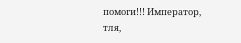помоги!!! Император, тля,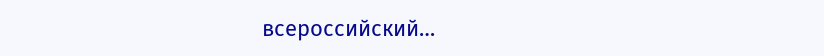всероссийский…